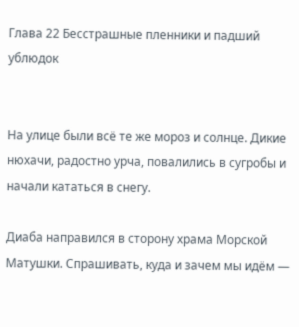Глава 22 Бесстрашные пленники и падший ублюдок


На улице были всё те же мороз и солнце. Дикие нюхачи, радостно урча, повалились в сугробы и начали кататься в снегу.

Диаба направился в сторону храма Морской Матушки. Спрашивать, куда и зачем мы идём —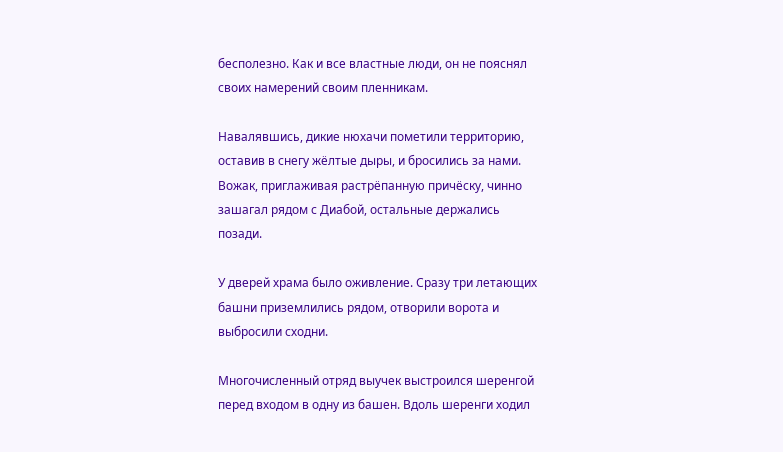бесполезно. Как и все властные люди, он не пояснял своих намерений своим пленникам.

Навалявшись, дикие нюхачи пометили территорию, оставив в снегу жёлтые дыры, и бросились за нами. Вожак, приглаживая растрёпанную причёску, чинно зашагал рядом с Диабой, остальные держались позади.

У дверей храма было оживление. Сразу три летающих башни приземлились рядом, отворили ворота и выбросили сходни.

Многочисленный отряд выучек выстроился шеренгой перед входом в одну из башен. Вдоль шеренги ходил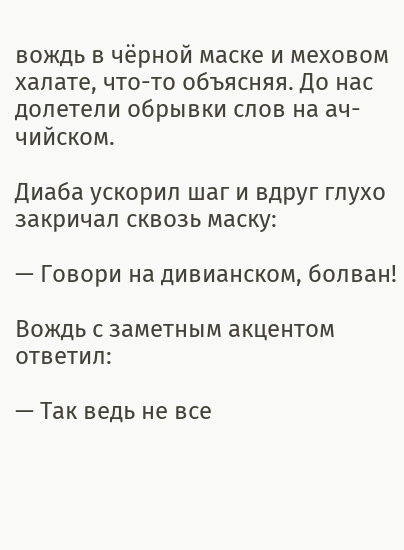вождь в чёрной маске и меховом халате, что-то объясняя. До нас долетели обрывки слов на ач-чийском.

Диаба ускорил шаг и вдруг глухо закричал сквозь маску:

— Говори на дивианском, болван!

Вождь с заметным акцентом ответил:

— Так ведь не все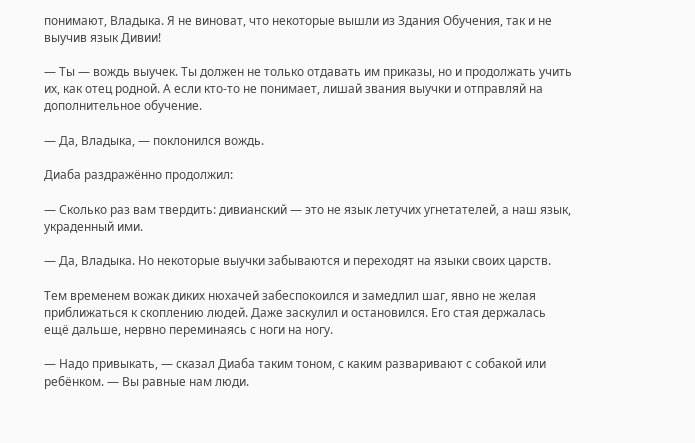понимают, Владыка. Я не виноват, что некоторые вышли из Здания Обучения, так и не выучив язык Дивии!

— Ты — вождь выучек. Ты должен не только отдавать им приказы, но и продолжать учить их, как отец родной. А если кто-то не понимает, лишай звания выучки и отправляй на дополнительное обучение.

— Да, Владыка, — поклонился вождь.

Диаба раздражённо продолжил:

— Сколько раз вам твердить: дивианский — это не язык летучих угнетателей, а наш язык, украденный ими.

— Да, Владыка. Но некоторые выучки забываются и переходят на языки своих царств.

Тем временем вожак диких нюхачей забеспокоился и замедлил шаг, явно не желая приближаться к скоплению людей. Даже заскулил и остановился. Его стая держалась ещё дальше, нервно переминаясь с ноги на ногу.

— Надо привыкать, — сказал Диаба таким тоном, с каким разваривают с собакой или ребёнком. — Вы равные нам люди.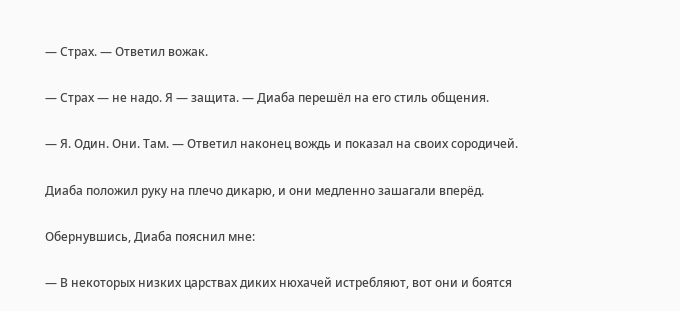— Страх. — Ответил вожак.

— Страх — не надо. Я — защита. — Диаба перешёл на его стиль общения.

— Я. Один. Они. Там. — Ответил наконец вождь и показал на своих сородичей.

Диаба положил руку на плечо дикарю, и они медленно зашагали вперёд.

Обернувшись, Диаба пояснил мне:

— В некоторых низких царствах диких нюхачей истребляют, вот они и боятся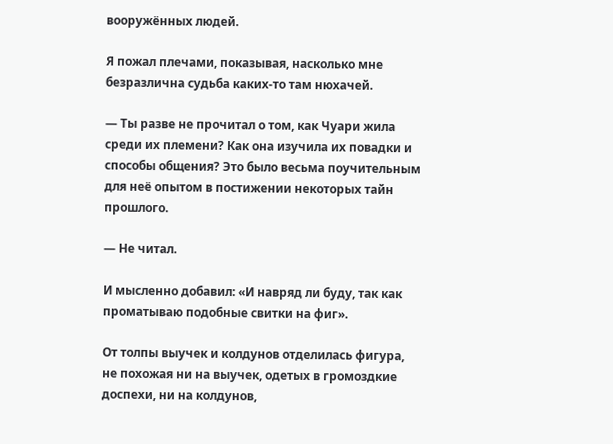вооружённых людей.

Я пожал плечами, показывая, насколько мне безразлична судьба каких-то там нюхачей.

— Ты разве не прочитал о том, как Чуари жила среди их племени? Как она изучила их повадки и способы общения? Это было весьма поучительным для неё опытом в постижении некоторых тайн прошлого.

— Не читал.

И мысленно добавил: «И навряд ли буду, так как проматываю подобные свитки на фиг».

От толпы выучек и колдунов отделилась фигура, не похожая ни на выучек, одетых в громоздкие доспехи, ни на колдунов,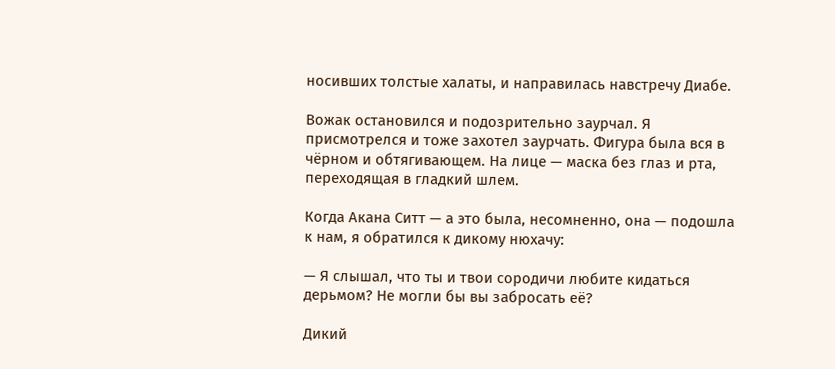носивших толстые халаты, и направилась навстречу Диабе.

Вожак остановился и подозрительно заурчал. Я присмотрелся и тоже захотел заурчать. Фигура была вся в чёрном и обтягивающем. На лице — маска без глаз и рта, переходящая в гладкий шлем.

Когда Акана Ситт — а это была, несомненно, она — подошла к нам, я обратился к дикому нюхачу:

— Я слышал, что ты и твои сородичи любите кидаться дерьмом? Не могли бы вы забросать её?

Дикий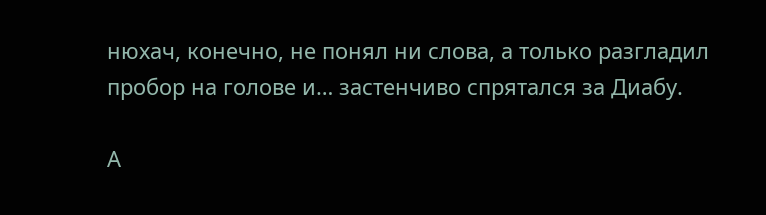нюхач, конечно, не понял ни слова, а только разгладил пробор на голове и… застенчиво спрятался за Диабу.

А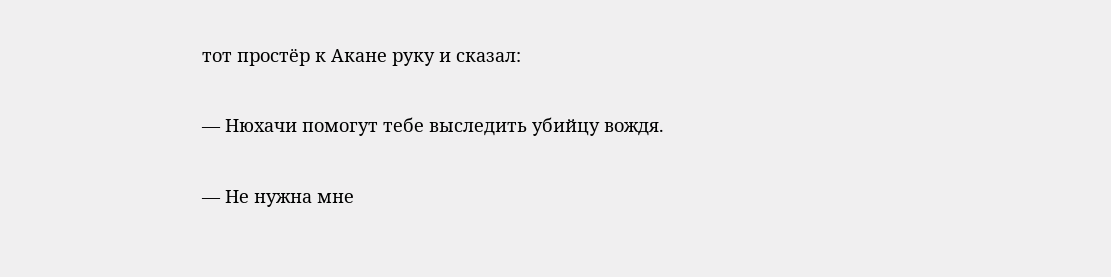тот простёр к Акане руку и сказал:

— Нюхачи помогут тебе выследить убийцу вождя.

— Не нужна мне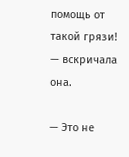помощь от такой грязи! — вскричала она.

— Это не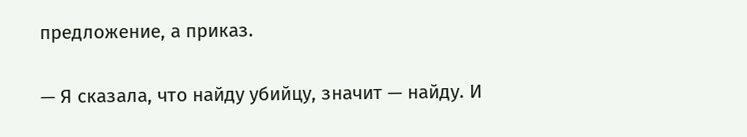предложение, а приказ.

— Я сказала, что найду убийцу, значит — найду. И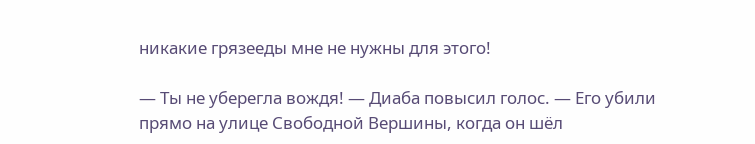никакие грязееды мне не нужны для этого!

— Ты не уберегла вождя! — Диаба повысил голос. — Его убили прямо на улице Свободной Вершины, когда он шёл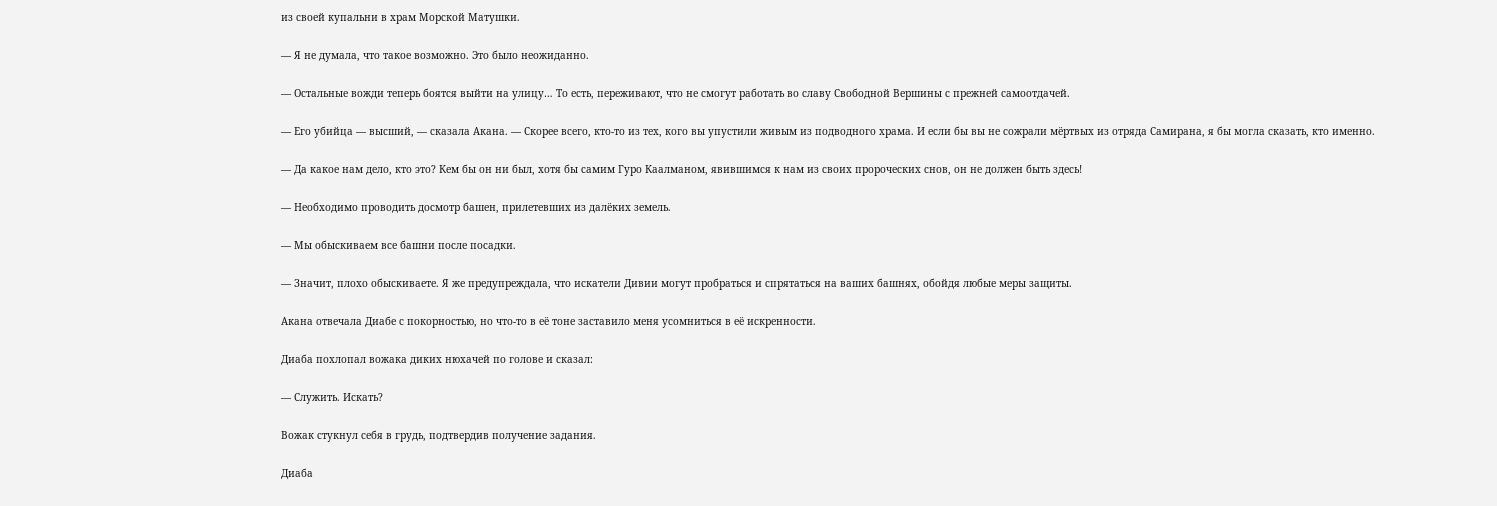из своей купальни в храм Морской Матушки.

— Я не думала, что такое возможно. Это было неожиданно.

— Остальные вожди теперь боятся выйти на улицу… То есть, переживают, что не смогут работать во славу Свободной Вершины с прежней самоотдачей.

— Его убийца — высший, — сказала Акана. — Скорее всего, кто-то из тех, кого вы упустили живым из подводного храма. И если бы вы не сожрали мёртвых из отряда Самирана, я бы могла сказать, кто именно.

— Да какое нам дело, кто это? Кем бы он ни был, хотя бы самим Гуро Каалманом, явившимся к нам из своих пророческих снов, он не должен быть здесь!

— Необходимо проводить досмотр башен, прилетевших из далёких земель.

— Мы обыскиваем все башни после посадки.

— Значит, плохо обыскиваете. Я же предупреждала, что искатели Дивии могут пробраться и спрятаться на ваших башнях, обойдя любые меры защиты.

Акана отвечала Диабе с покорностью, но что-то в её тоне заставило меня усомниться в её искренности.

Диаба похлопал вожака диких нюхачей по голове и сказал:

— Служить. Искать?

Вожак стукнул себя в грудь, подтвердив получение задания.

Диаба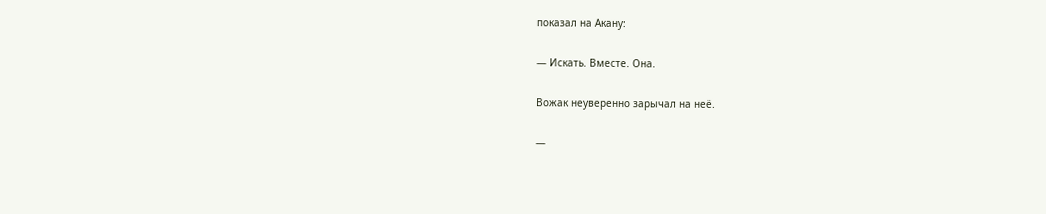показал на Акану:

— Искать. Вместе. Она.

Вожак неуверенно зарычал на неё.

—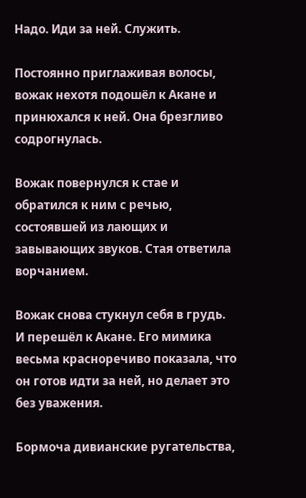Надо. Иди за ней. Служить.

Постоянно приглаживая волосы, вожак нехотя подошёл к Акане и принюхался к ней. Она брезгливо содрогнулась.

Вожак повернулся к стае и обратился к ним с речью, состоявшей из лающих и завывающих звуков. Стая ответила ворчанием.

Вожак снова стукнул себя в грудь. И перешёл к Акане. Его мимика весьма красноречиво показала, что он готов идти за ней, но делает это без уважения.

Бормоча дивианские ругательства,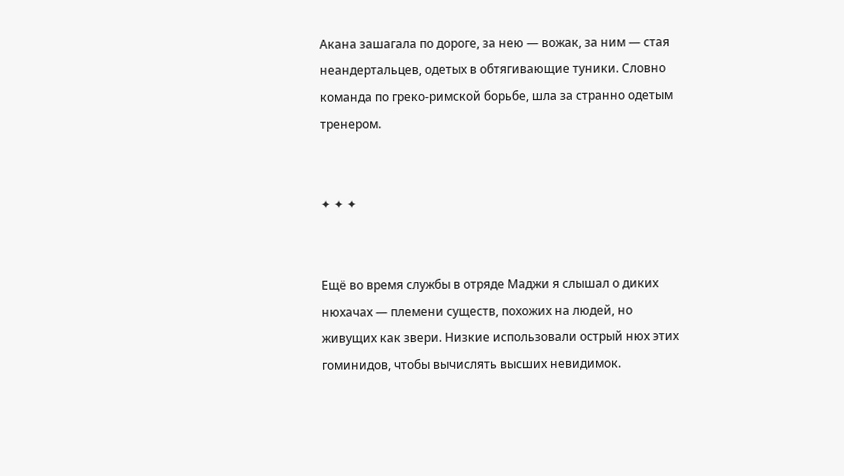Акана зашагала по дороге, за нею — вожак, за ним — стая неандертальцев, одетых в обтягивающие туники. Словно команда по греко-римской борьбе, шла за странно одетым тренером.


✦ ✦ ✦


Ещё во время службы в отряде Маджи я слышал о диких нюхачах — племени существ, похожих на людей, но живущих как звери. Низкие использовали острый нюх этих гоминидов, чтобы вычислять высших невидимок.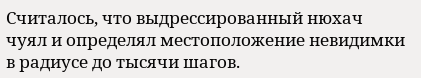Считалось, что выдрессированный нюхач чуял и определял местоположение невидимки в радиусе до тысячи шагов.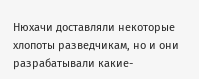Нюхачи доставляли некоторые хлопоты разведчикам, но и они разрабатывали какие-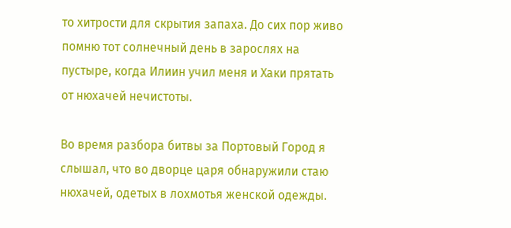то хитрости для скрытия запаха. До сих пор живо помню тот солнечный день в зарослях на пустыре, когда Илиин учил меня и Хаки прятать от нюхачей нечистоты.

Во время разбора битвы за Портовый Город я слышал, что во дворце царя обнаружили стаю нюхачей, одетых в лохмотья женской одежды.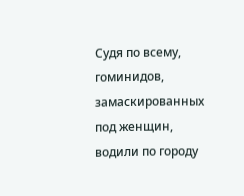Судя по всему, гоминидов, замаскированных под женщин, водили по городу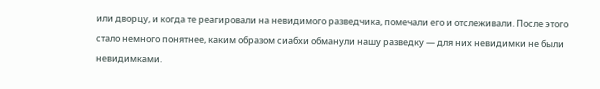или дворцу, и когда те реагировали на невидимого разведчика, помечали его и отслеживали. После этого стало немного понятнее, каким образом сиабхи обманули нашу разведку — для них невидимки не были невидимками.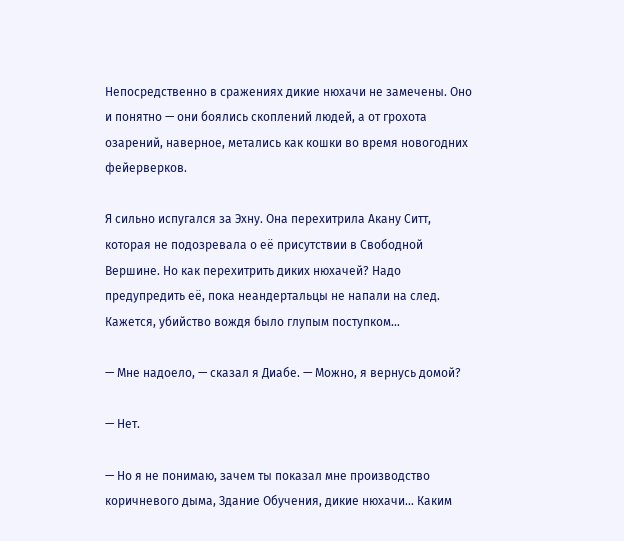Непосредственно в сражениях дикие нюхачи не замечены. Оно и понятно — они боялись скоплений людей, а от грохота озарений, наверное, метались как кошки во время новогодних фейерверков.

Я сильно испугался за Эхну. Она перехитрила Акану Ситт, которая не подозревала о её присутствии в Свободной Вершине. Но как перехитрить диких нюхачей? Надо предупредить её, пока неандертальцы не напали на след. Кажется, убийство вождя было глупым поступком…

— Мне надоело, — сказал я Диабе. — Можно, я вернусь домой?

— Нет.

— Но я не понимаю, зачем ты показал мне производство коричневого дыма, Здание Обучения, дикие нюхачи… Каким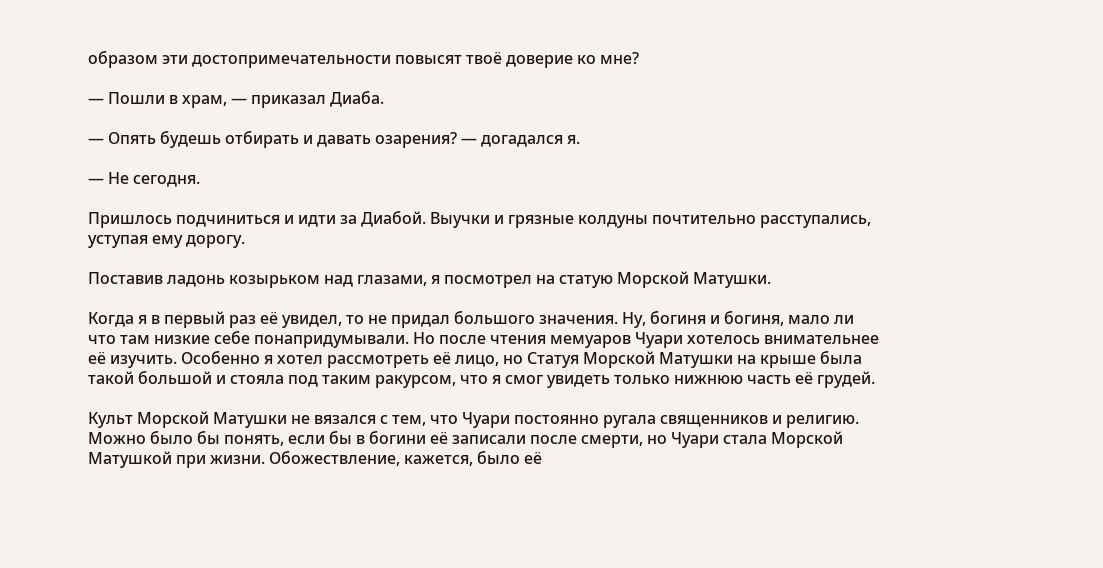образом эти достопримечательности повысят твоё доверие ко мне?

— Пошли в храм, — приказал Диаба.

— Опять будешь отбирать и давать озарения? — догадался я.

— Не сегодня.

Пришлось подчиниться и идти за Диабой. Выучки и грязные колдуны почтительно расступались, уступая ему дорогу.

Поставив ладонь козырьком над глазами, я посмотрел на статую Морской Матушки.

Когда я в первый раз её увидел, то не придал большого значения. Ну, богиня и богиня, мало ли что там низкие себе понапридумывали. Но после чтения мемуаров Чуари хотелось внимательнее её изучить. Особенно я хотел рассмотреть её лицо, но Статуя Морской Матушки на крыше была такой большой и стояла под таким ракурсом, что я смог увидеть только нижнюю часть её грудей.

Культ Морской Матушки не вязался с тем, что Чуари постоянно ругала священников и религию. Можно было бы понять, если бы в богини её записали после смерти, но Чуари стала Морской Матушкой при жизни. Обожествление, кажется, было её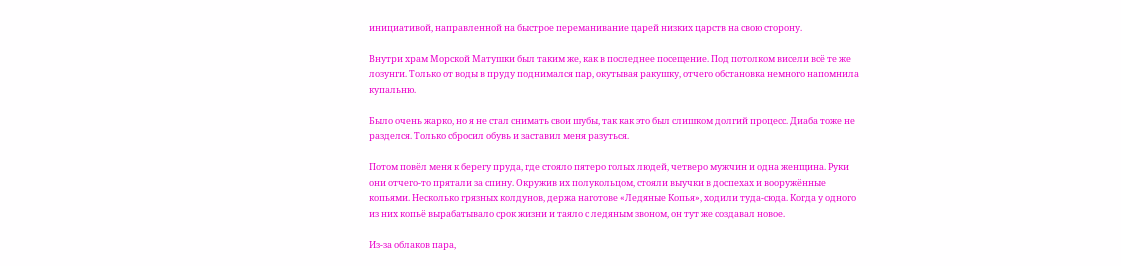инициативой, направленной на быстрое переманивание царей низких царств на свою сторону.

Внутри храм Морской Матушки был таким же, как в последнее посещение. Под потолком висели всё те же лозунги. Только от воды в пруду поднимался пар, окутывая ракушку, отчего обстановка немного напомнила купальню.

Было очень жарко, но я не стал снимать свои шубы, так как это был слишком долгий процесс. Диаба тоже не разделся. Только сбросил обувь и заставил меня разуться.

Потом повёл меня к берегу пруда, где стояло пятеро голых людей, четверо мужчин и одна женщина. Руки они отчего-то прятали за спину. Окружив их полукольцом, стояли выучки в доспехах и вооружённые копьями. Несколько грязных колдунов, держа наготове «Ледяные Копья», ходили туда-сюда. Когда у одного из них копьё вырабатывало срок жизни и таяло с ледяным звоном, он тут же создавал новое.

Из-за облаков пара,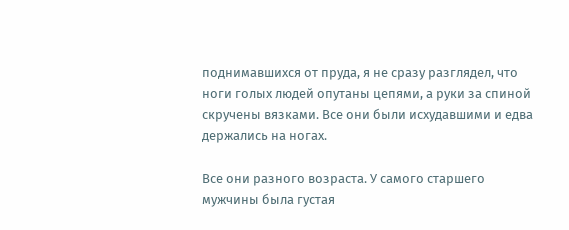поднимавшихся от пруда, я не сразу разглядел, что ноги голых людей опутаны цепями, а руки за спиной скручены вязками. Все они были исхудавшими и едва держались на ногах.

Все они разного возраста. У самого старшего мужчины была густая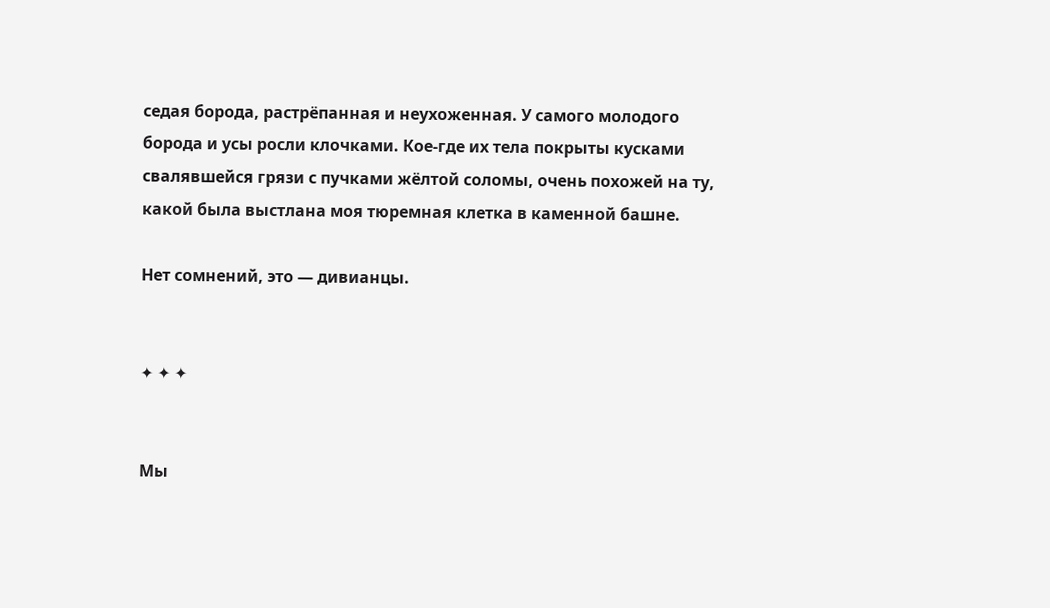седая борода, растрёпанная и неухоженная. У самого молодого борода и усы росли клочками. Кое-где их тела покрыты кусками свалявшейся грязи с пучками жёлтой соломы, очень похожей на ту, какой была выстлана моя тюремная клетка в каменной башне.

Нет сомнений, это — дивианцы.


✦ ✦ ✦


Мы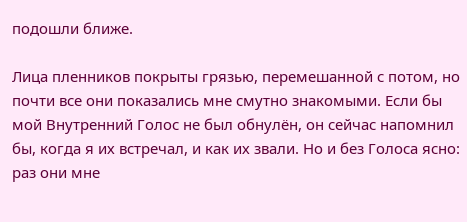подошли ближе.

Лица пленников покрыты грязью, перемешанной с потом, но почти все они показались мне смутно знакомыми. Если бы мой Внутренний Голос не был обнулён, он сейчас напомнил бы, когда я их встречал, и как их звали. Но и без Голоса ясно: раз они мне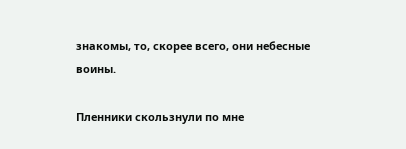знакомы, то, скорее всего, они небесные воины.

Пленники скользнули по мне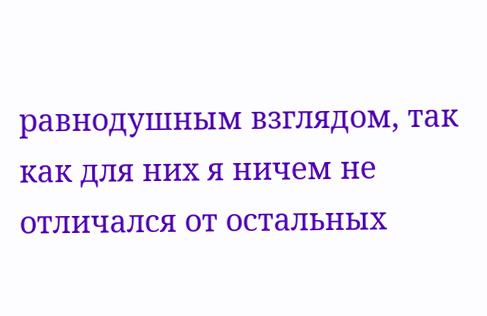равнодушным взглядом, так как для них я ничем не отличался от остальных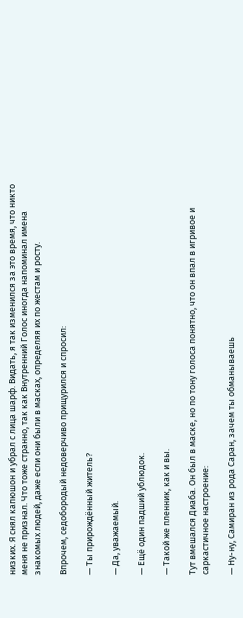низких. Я снял капюшон и убрал с лица шарф. Видать, я так изменился за это время, что никто меня не признал. Что тоже странно, так как Внутренний Голос иногда напоминал имена знакомых людей, даже если они были в масках, определяя их по жестам и росту.

Впрочем, седобородый недоверчиво прищурился и спросил:

— Ты прирождённый житель?

— Да, уважаемый.

— Ещё один падший ублюдок.

— Такой же пленник, как и вы.

Тут вмешался Диаба. Он был в маске, но по тону голоса понятно, что он впал в игривое и саркастичное настроение:

— Ну-ну, Самиран из рода Саран, зачем ты обманываешь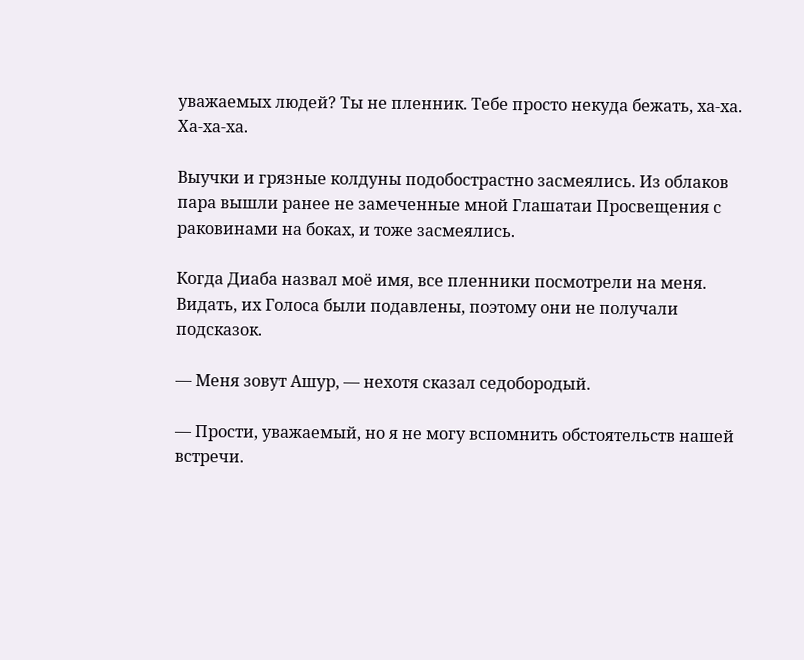уважаемых людей? Ты не пленник. Тебе просто некуда бежать, ха-ха. Ха-ха-ха.

Выучки и грязные колдуны подобострастно засмеялись. Из облаков пара вышли ранее не замеченные мной Глашатаи Просвещения с раковинами на боках, и тоже засмеялись.

Когда Диаба назвал моё имя, все пленники посмотрели на меня. Видать, их Голоса были подавлены, поэтому они не получали подсказок.

— Меня зовут Ашур, — нехотя сказал седобородый.

— Прости, уважаемый, но я не могу вспомнить обстоятельств нашей встречи.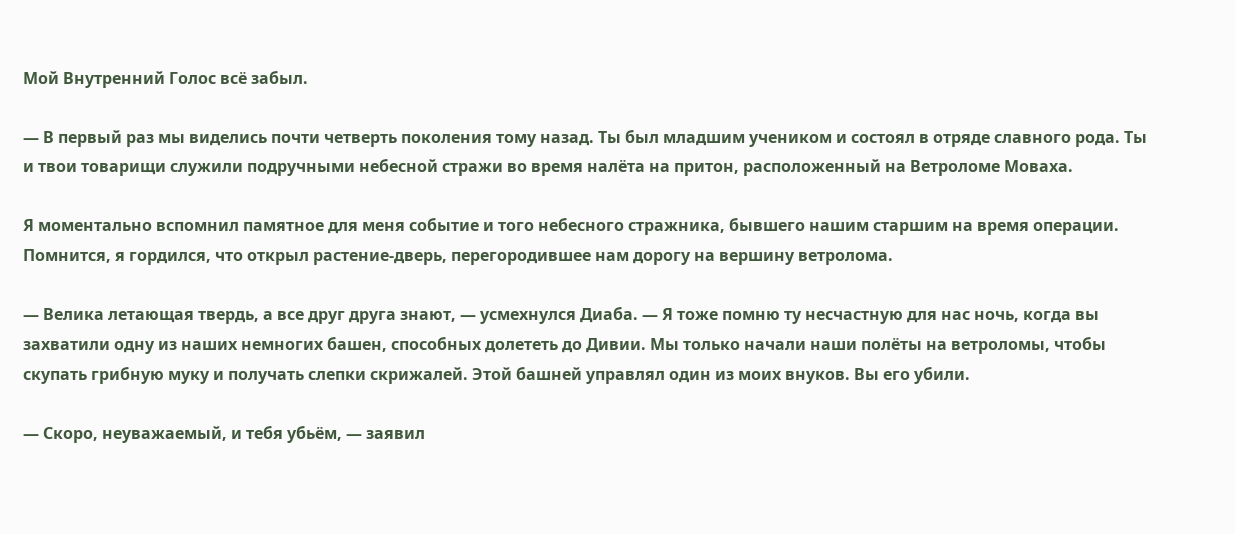Мой Внутренний Голос всё забыл.

— В первый раз мы виделись почти четверть поколения тому назад. Ты был младшим учеником и состоял в отряде славного рода. Ты и твои товарищи служили подручными небесной стражи во время налёта на притон, расположенный на Ветроломе Моваха.

Я моментально вспомнил памятное для меня событие и того небесного стражника, бывшего нашим старшим на время операции. Помнится, я гордился, что открыл растение-дверь, перегородившее нам дорогу на вершину ветролома.

— Велика летающая твердь, а все друг друга знают, — усмехнулся Диаба. — Я тоже помню ту несчастную для нас ночь, когда вы захватили одну из наших немногих башен, способных долететь до Дивии. Мы только начали наши полёты на ветроломы, чтобы скупать грибную муку и получать слепки скрижалей. Этой башней управлял один из моих внуков. Вы его убили.

— Скоро, неуважаемый, и тебя убьём, — заявил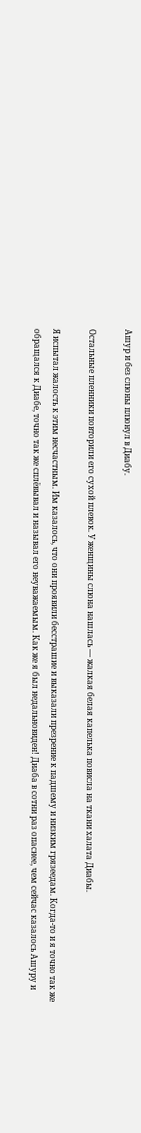Ашур и без слюны плюнул в Диабу.

Остальные пленники повторили его сухой плевок. У женщины слюна нашлась — жалкая белая капелька повисла на ткани халата Диабы.

Я испытал жалость к этим несчастным. Им казалось, что они проявили бесстрашие и выказали презрение к падшему и низким грязеедам. Когда-то и я точно так же обращался к Диабе, точно так же сплёвывал и называл его неуважаемым. Как же я был недальновиден! Диаба в сотни раз опаснее, чем сейчас казалось Ашуру и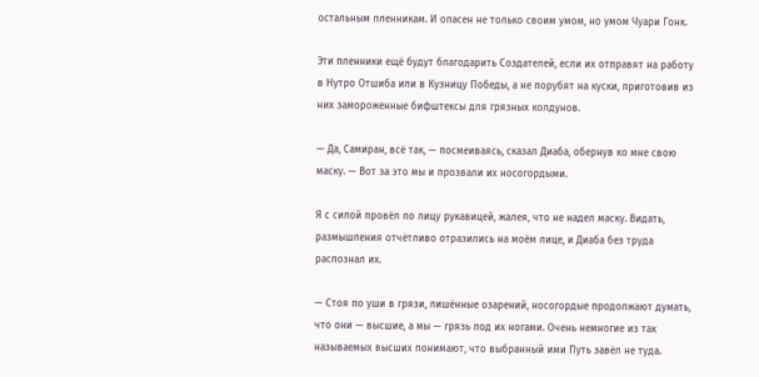остальным пленникам. И опасен не только своим умом, но умом Чуари Гонк.

Эти пленники ещё будут благодарить Создателей, если их отправят на работу в Нутро Отшиба или в Кузницу Победы, а не порубят на куски, приготовив из них замороженные бифштексы для грязных колдунов.

— Да, Самиран, всё так, — посмеиваясь, сказал Диаба, обернув ко мне свою маску. — Вот за это мы и прозвали их носогордыми.

Я с силой провёл по лицу рукавицей, жалея, что не надел маску. Видать, размышления отчётливо отразились на моём лице, и Диаба без труда распознал их.

— Стоя по уши в грязи, лишённые озарений, носогордые продолжают думать, что они — высшие, а мы — грязь под их ногами. Очень немногие из так называемых высших понимают, что выбранный ими Путь завёл не туда.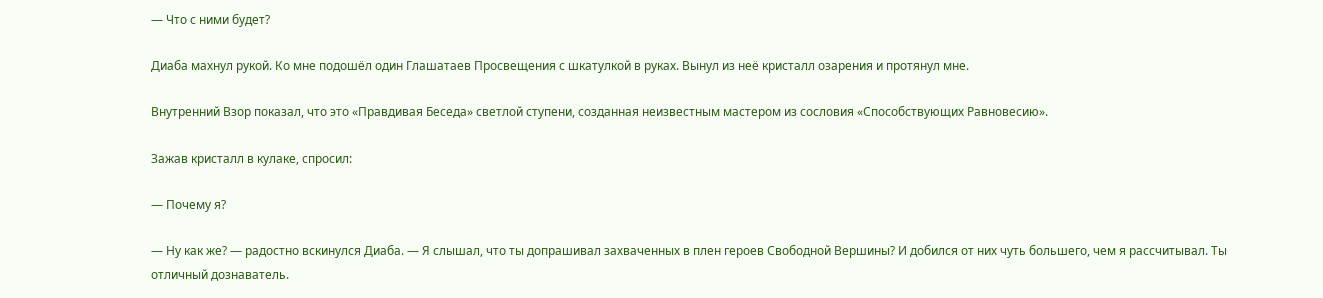— Что с ними будет?

Диаба махнул рукой. Ко мне подошёл один Глашатаев Просвещения с шкатулкой в руках. Вынул из неё кристалл озарения и протянул мне.

Внутренний Взор показал, что это «Правдивая Беседа» светлой ступени, созданная неизвестным мастером из сословия «Способствующих Равновесию».

Зажав кристалл в кулаке, спросил:

— Почему я?

— Ну как же? — радостно вскинулся Диаба. — Я слышал, что ты допрашивал захваченных в плен героев Свободной Вершины? И добился от них чуть большего, чем я рассчитывал. Ты отличный дознаватель.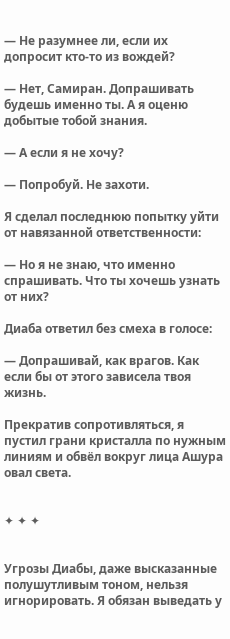— Не разумнее ли, если их допросит кто-то из вождей?

— Нет, Самиран. Допрашивать будешь именно ты. А я оценю добытые тобой знания.

— А если я не хочу?

— Попробуй. Не захоти.

Я сделал последнюю попытку уйти от навязанной ответственности:

— Но я не знаю, что именно спрашивать. Что ты хочешь узнать от них?

Диаба ответил без смеха в голосе:

— Допрашивай, как врагов. Как если бы от этого зависела твоя жизнь.

Прекратив сопротивляться, я пустил грани кристалла по нужным линиям и обвёл вокруг лица Ашура овал света.


✦ ✦ ✦


Угрозы Диабы, даже высказанные полушутливым тоном, нельзя игнорировать. Я обязан выведать у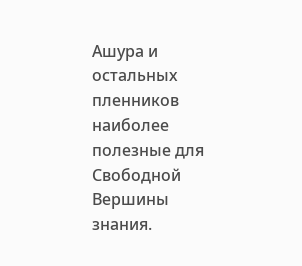Ашура и остальных пленников наиболее полезные для Свободной Вершины знания.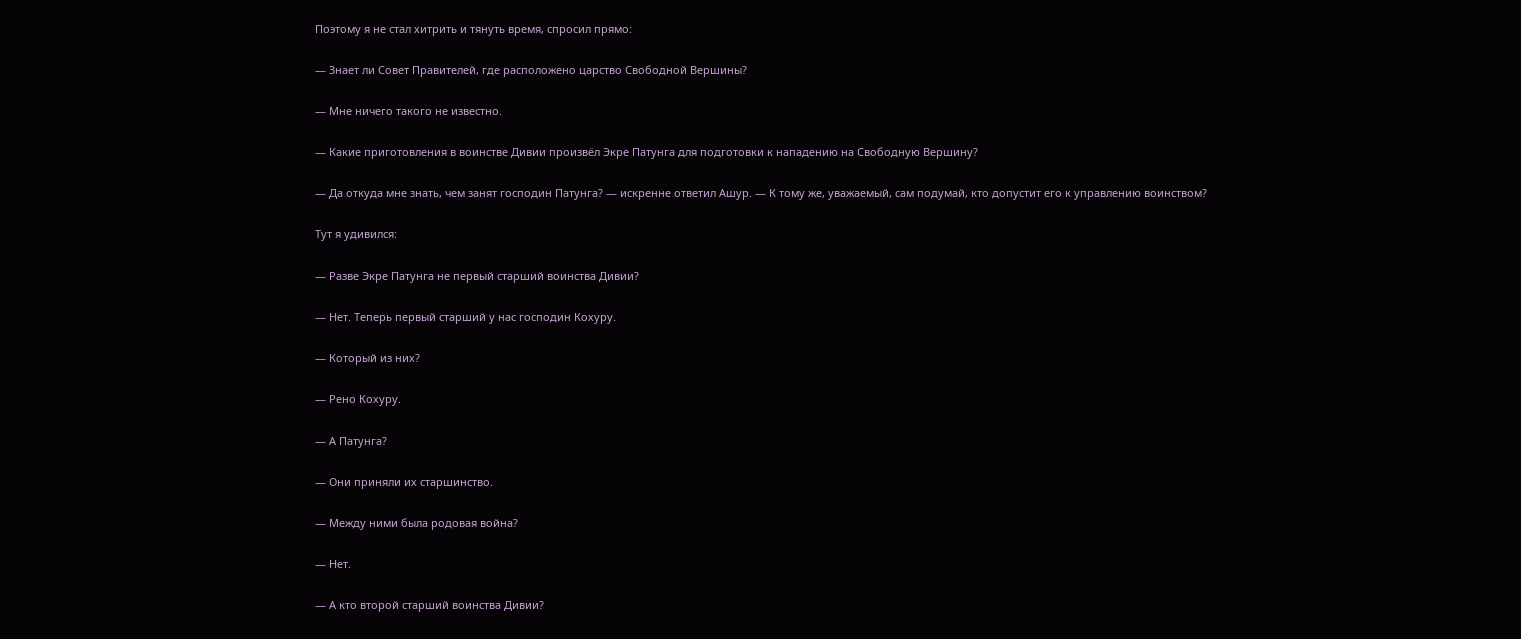Поэтому я не стал хитрить и тянуть время, спросил прямо:

— Знает ли Совет Правителей, где расположено царство Свободной Вершины?

— Мне ничего такого не известно.

— Какие приготовления в воинстве Дивии произвёл Экре Патунга для подготовки к нападению на Свободную Вершину?

— Да откуда мне знать, чем занят господин Патунга? — искренне ответил Ашур. — К тому же, уважаемый, сам подумай, кто допустит его к управлению воинством?

Тут я удивился:

— Разве Экре Патунга не первый старший воинства Дивии?

— Нет. Теперь первый старший у нас господин Кохуру.

— Который из них?

— Рено Кохуру.

— А Патунга?

— Они приняли их старшинство.

— Между ними была родовая война?

— Нет.

— А кто второй старший воинства Дивии?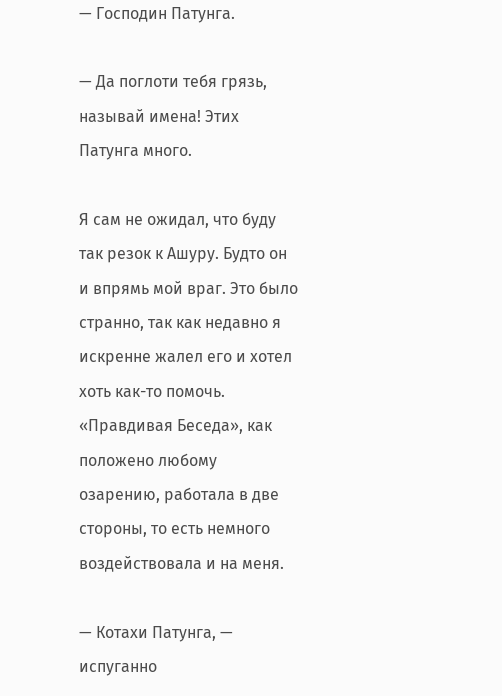— Господин Патунга.

— Да поглоти тебя грязь, называй имена! Этих Патунга много.

Я сам не ожидал, что буду так резок к Ашуру. Будто он и впрямь мой враг. Это было странно, так как недавно я искренне жалел его и хотел хоть как-то помочь. «Правдивая Беседа», как положено любому озарению, работала в две стороны, то есть немного воздействовала и на меня.

— Котахи Патунга, — испуганно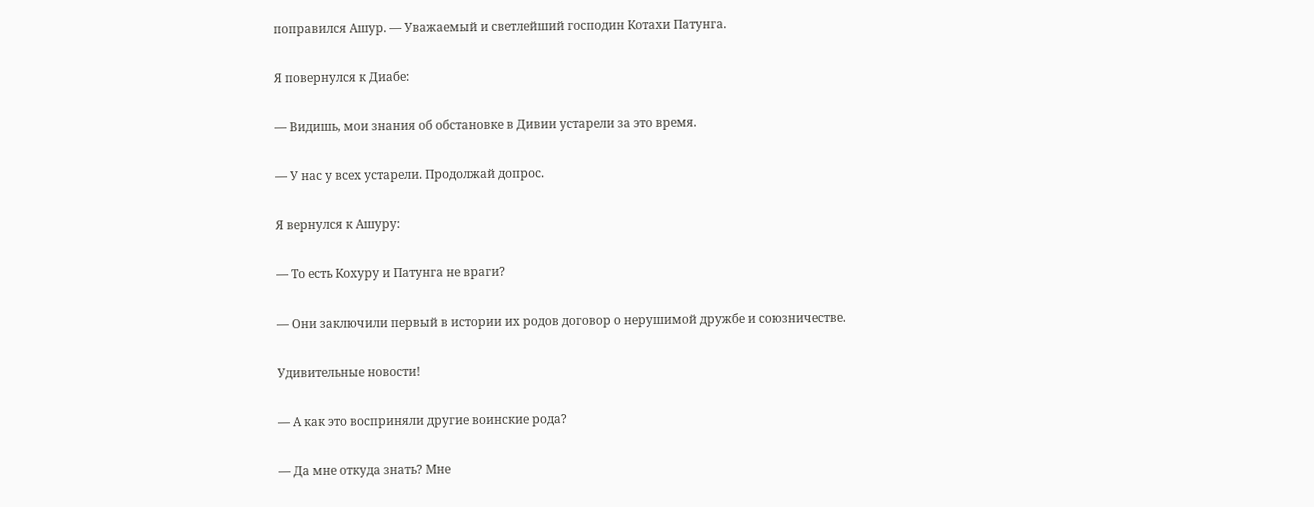поправился Ашур. — Уважаемый и светлейший господин Котахи Патунга.

Я повернулся к Диабе:

— Видишь, мои знания об обстановке в Дивии устарели за это время.

— У нас у всех устарели. Продолжай допрос.

Я вернулся к Ашуру:

— То есть Кохуру и Патунга не враги?

— Они заключили первый в истории их родов договор о нерушимой дружбе и союзничестве.

Удивительные новости!

— А как это восприняли другие воинские рода?

— Да мне откуда знать? Мне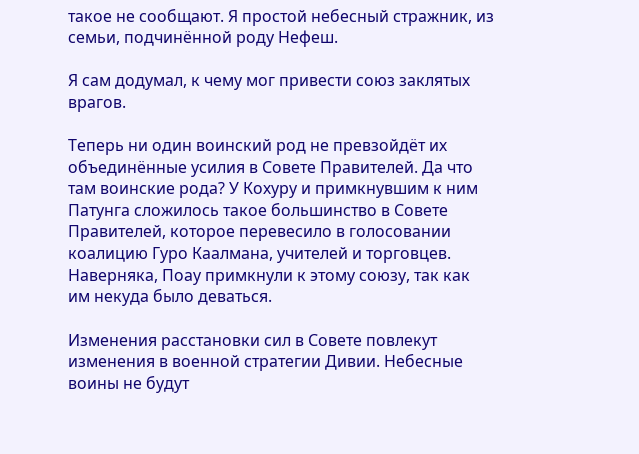такое не сообщают. Я простой небесный стражник, из семьи, подчинённой роду Нефеш.

Я сам додумал, к чему мог привести союз заклятых врагов.

Теперь ни один воинский род не превзойдёт их объединённые усилия в Совете Правителей. Да что там воинские рода? У Кохуру и примкнувшим к ним Патунга сложилось такое большинство в Совете Правителей, которое перевесило в голосовании коалицию Гуро Каалмана, учителей и торговцев. Наверняка, Поау примкнули к этому союзу, так как им некуда было деваться.

Изменения расстановки сил в Совете повлекут изменения в военной стратегии Дивии. Небесные воины не будут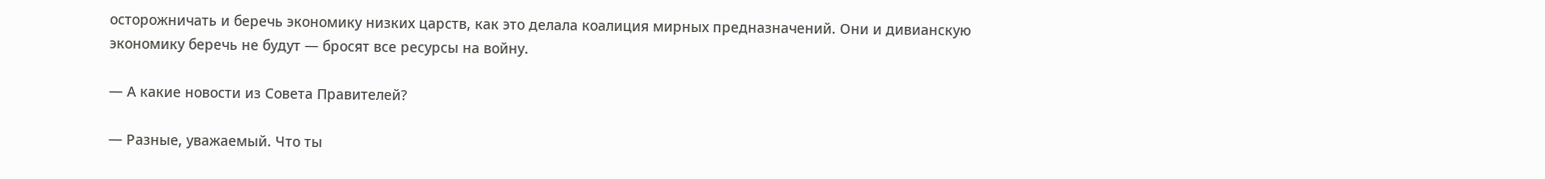осторожничать и беречь экономику низких царств, как это делала коалиция мирных предназначений. Они и дивианскую экономику беречь не будут — бросят все ресурсы на войну.

— А какие новости из Совета Правителей?

— Разные, уважаемый. Что ты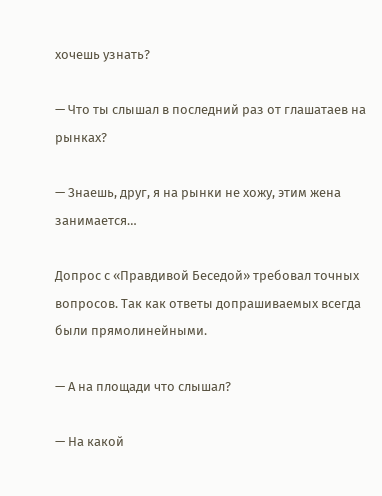хочешь узнать?

— Что ты слышал в последний раз от глашатаев на рынках?

— Знаешь, друг, я на рынки не хожу, этим жена занимается…

Допрос с «Правдивой Беседой» требовал точных вопросов. Так как ответы допрашиваемых всегда были прямолинейными.

— А на площади что слышал?

— На какой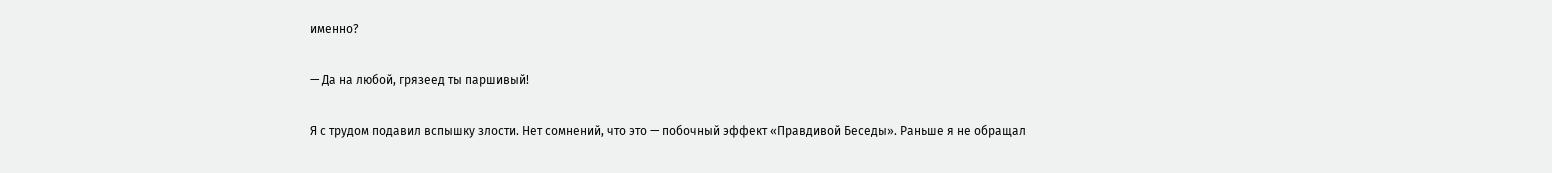именно?

— Да на любой, грязеед ты паршивый!

Я с трудом подавил вспышку злости. Нет сомнений, что это — побочный эффект «Правдивой Беседы». Раньше я не обращал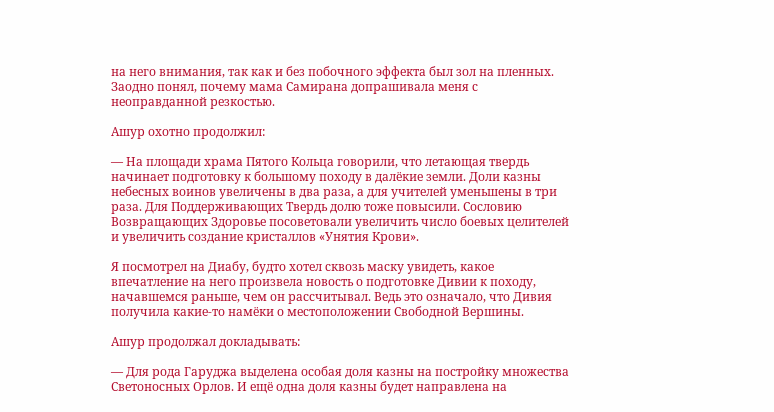на него внимания, так как и без побочного эффекта был зол на пленных. Заодно понял, почему мама Самирана допрашивала меня с неоправданной резкостью.

Ашур охотно продолжил:

— На площади храма Пятого Кольца говорили, что летающая твердь начинает подготовку к большому походу в далёкие земли. Доли казны небесных воинов увеличены в два раза, а для учителей уменьшены в три раза. Для Поддерживающих Твердь долю тоже повысили. Сословию Возвращающих Здоровье посоветовали увеличить число боевых целителей и увеличить создание кристаллов «Унятия Крови».

Я посмотрел на Диабу, будто хотел сквозь маску увидеть, какое впечатление на него произвела новость о подготовке Дивии к походу, начавшемся раньше, чем он рассчитывал. Ведь это означало, что Дивия получила какие-то намёки о местоположении Свободной Вершины.

Ашур продолжал докладывать:

— Для рода Гаруджа выделена особая доля казны на постройку множества Светоносных Орлов. И ещё одна доля казны будет направлена на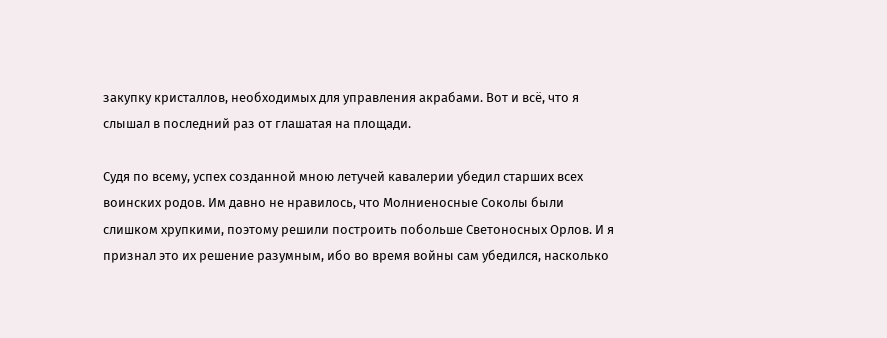закупку кристаллов, необходимых для управления акрабами. Вот и всё, что я слышал в последний раз от глашатая на площади.

Судя по всему, успех созданной мною летучей кавалерии убедил старших всех воинских родов. Им давно не нравилось, что Молниеносные Соколы были слишком хрупкими, поэтому решили построить побольше Светоносных Орлов. И я признал это их решение разумным, ибо во время войны сам убедился, насколько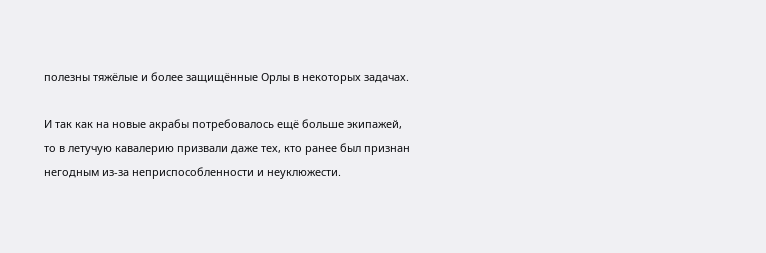полезны тяжёлые и более защищённые Орлы в некоторых задачах.

И так как на новые акрабы потребовалось ещё больше экипажей, то в летучую кавалерию призвали даже тех, кто ранее был признан негодным из-за неприспособленности и неуклюжести.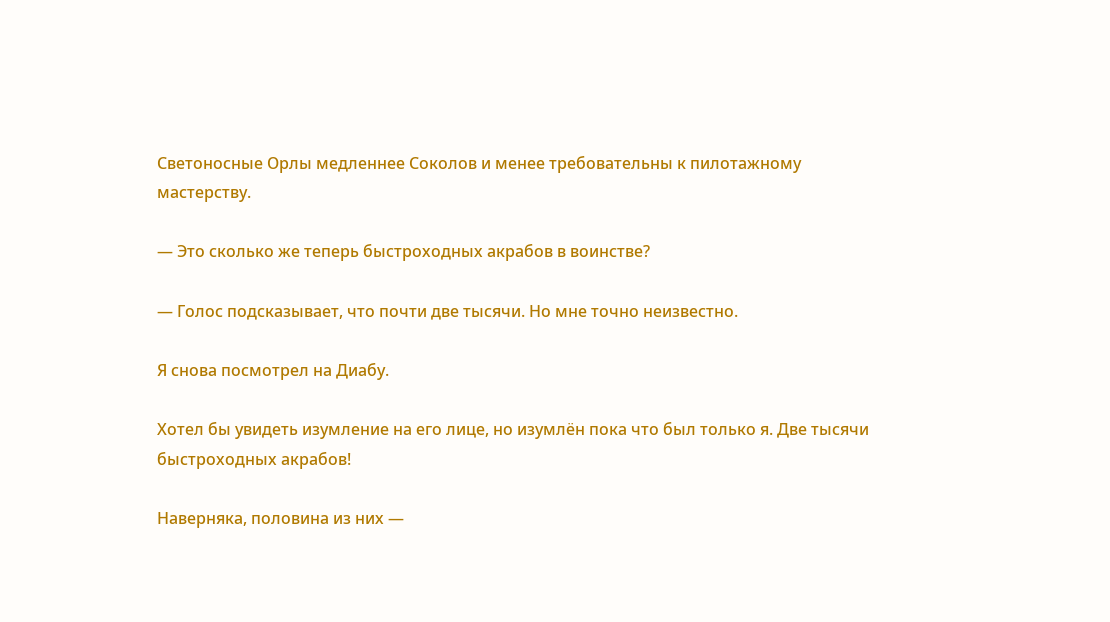Светоносные Орлы медленнее Соколов и менее требовательны к пилотажному мастерству.

— Это сколько же теперь быстроходных акрабов в воинстве?

— Голос подсказывает, что почти две тысячи. Но мне точно неизвестно.

Я снова посмотрел на Диабу.

Хотел бы увидеть изумление на его лице, но изумлён пока что был только я. Две тысячи быстроходных акрабов!

Наверняка, половина из них —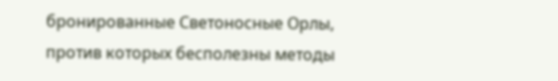бронированные Светоносные Орлы, против которых бесполезны методы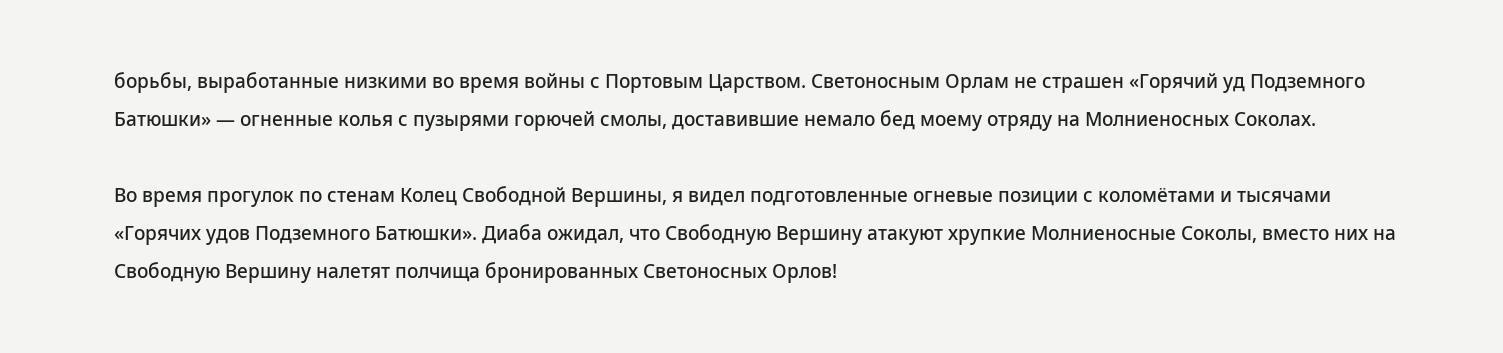борьбы, выработанные низкими во время войны с Портовым Царством. Светоносным Орлам не страшен «Горячий уд Подземного Батюшки» — огненные колья с пузырями горючей смолы, доставившие немало бед моему отряду на Молниеносных Соколах.

Во время прогулок по стенам Колец Свободной Вершины, я видел подготовленные огневые позиции с коломётами и тысячами «Горячих удов Подземного Батюшки». Диаба ожидал, что Свободную Вершину атакуют хрупкие Молниеносные Соколы, вместо них на Свободную Вершину налетят полчища бронированных Светоносных Орлов!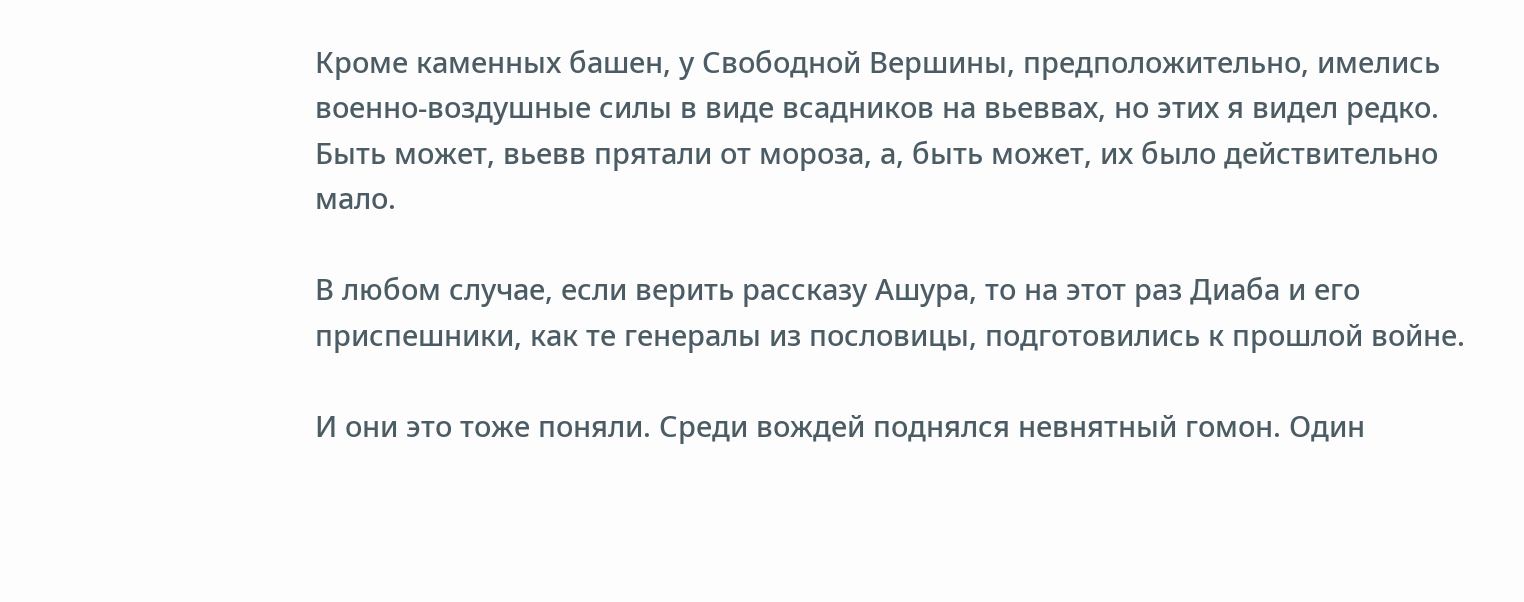Кроме каменных башен, у Свободной Вершины, предположительно, имелись военно-воздушные силы в виде всадников на вьеввах, но этих я видел редко. Быть может, вьевв прятали от мороза, а, быть может, их было действительно мало.

В любом случае, если верить рассказу Ашура, то на этот раз Диаба и его приспешники, как те генералы из пословицы, подготовились к прошлой войне.

И они это тоже поняли. Среди вождей поднялся невнятный гомон. Один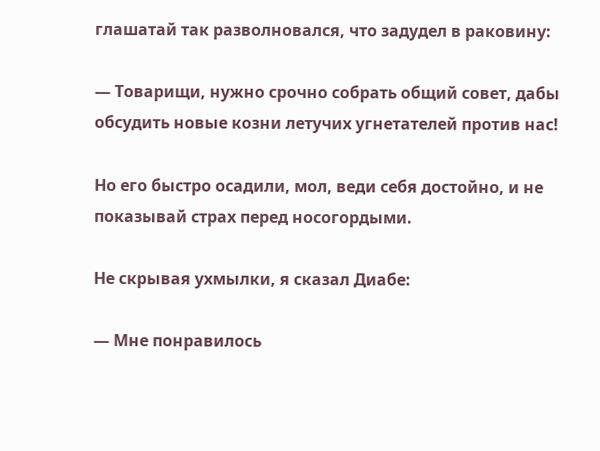глашатай так разволновался, что задудел в раковину:

— Товарищи, нужно срочно собрать общий совет, дабы обсудить новые козни летучих угнетателей против нас!

Но его быстро осадили, мол, веди себя достойно, и не показывай страх перед носогордыми.

Не скрывая ухмылки, я сказал Диабе:

— Мне понравилось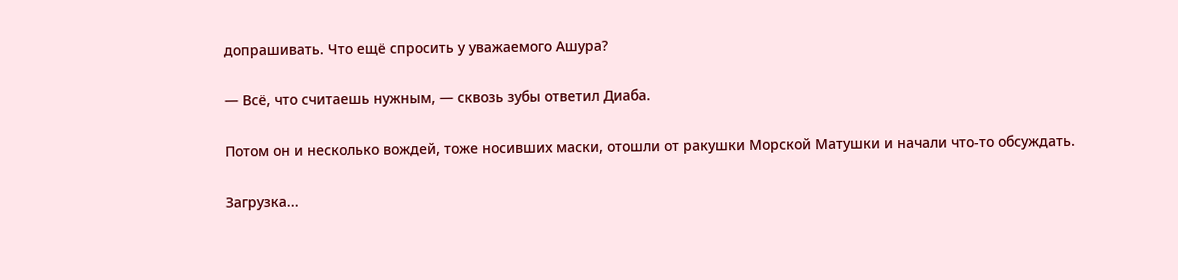допрашивать. Что ещё спросить у уважаемого Ашура?

— Всё, что считаешь нужным, — сквозь зубы ответил Диаба.

Потом он и несколько вождей, тоже носивших маски, отошли от ракушки Морской Матушки и начали что-то обсуждать.

Загрузка...